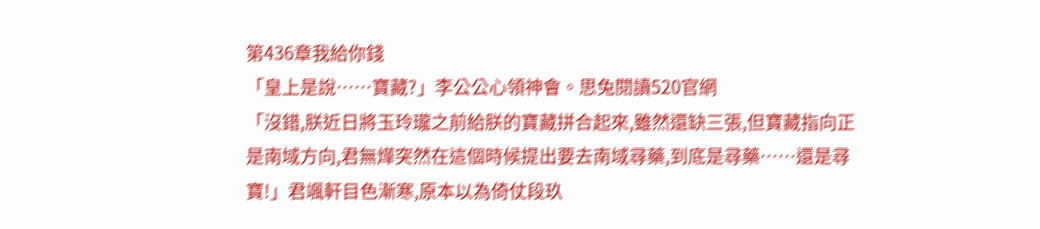第436章我給你錢
「皇上是說……寶藏?」李公公心領神會。思兔閱讀520官網
「沒錯,朕近日將玉玲瓏之前給朕的寶藏拼合起來,雖然還缺三張,但寶藏指向正是南域方向,君無燁突然在這個時候提出要去南域尋藥,到底是尋藥……還是尋寶!」君颯軒目色漸寒,原本以為倚仗段玖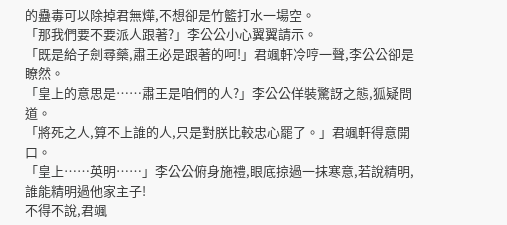的蠱毒可以除掉君無燁,不想卻是竹籃打水一場空。
「那我們要不要派人跟著?」李公公小心翼翼請示。
「既是給子劍尋藥,肅王必是跟著的呵!」君颯軒冷哼一聲,李公公卻是瞭然。
「皇上的意思是……肅王是咱們的人?」李公公佯裝驚訝之態,狐疑問道。
「將死之人,算不上誰的人,只是對朕比較忠心罷了。」君颯軒得意開口。
「皇上……英明……」李公公俯身施禮,眼底掠過一抹寒意,若說精明,誰能精明過他家主子!
不得不說,君颯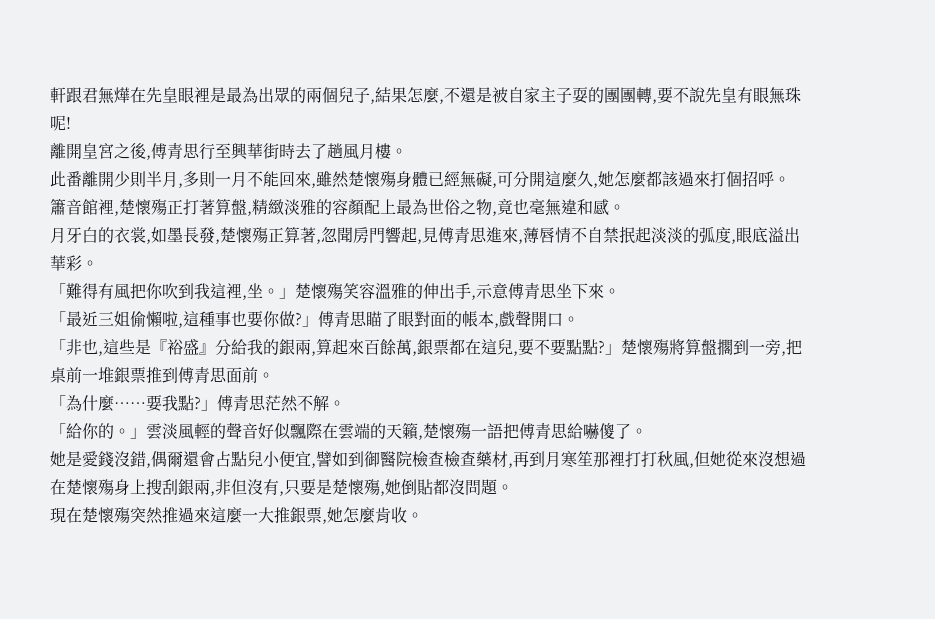軒跟君無燁在先皇眼裡是最為出眾的兩個兒子,結果怎麼,不還是被自家主子耍的團團轉,要不說先皇有眼無珠呢!
離開皇宮之後,傅青思行至興華街時去了趟風月樓。
此番離開少則半月,多則一月不能回來,雖然楚懷殤身體已經無礙,可分開這麼久,她怎麼都該過來打個招呼。
簫音館裡,楚懷殤正打著算盤,精緻淡雅的容顏配上最為世俗之物,竟也毫無違和感。
月牙白的衣裳,如墨長發,楚懷殤正算著,忽聞房門響起,見傅青思進來,薄唇情不自禁抿起淡淡的弧度,眼底溢出華彩。
「難得有風把你吹到我這裡,坐。」楚懷殤笑容溫雅的伸出手,示意傅青思坐下來。
「最近三姐偷懶啦,這種事也要你做?」傅青思瞄了眼對面的帳本,戲聲開口。
「非也,這些是『裕盛』分給我的銀兩,算起來百餘萬,銀票都在這兒,要不要點點?」楚懷殤將算盤擱到一旁,把桌前一堆銀票推到傅青思面前。
「為什麼……要我點?」傅青思茫然不解。
「給你的。」雲淡風輕的聲音好似飄際在雲端的天籟,楚懷殤一語把傅青思給嚇傻了。
她是愛錢沒錯,偶爾還會占點兒小便宜,譬如到御醫院檢查檢查藥材,再到月寒笙那裡打打秋風,但她從來沒想過在楚懷殤身上搜刮銀兩,非但沒有,只要是楚懷殤,她倒貼都沒問題。
現在楚懷殤突然推過來這麼一大推銀票,她怎麼肯收。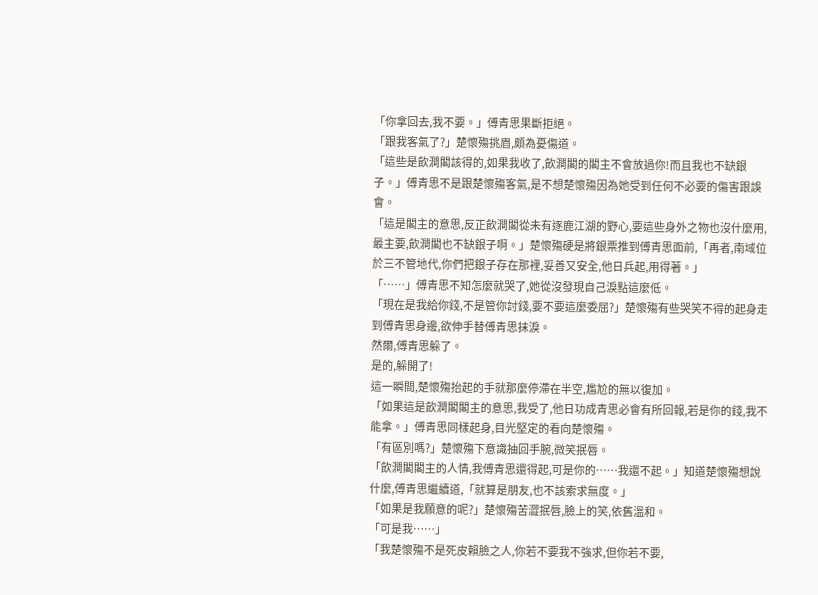「你拿回去,我不要。」傅青思果斷拒絕。
「跟我客氣了?」楚懷殤挑眉,頗為憂傷道。
「這些是飲澗閣該得的,如果我收了,飲澗閣的閣主不會放過你!而且我也不缺銀子。」傅青思不是跟楚懷殤客氣,是不想楚懷殤因為她受到任何不必要的傷害跟誤會。
「這是閣主的意思,反正飲澗閣從未有逐鹿江湖的野心,要這些身外之物也沒什麼用,最主要,飲澗閣也不缺銀子啊。」楚懷殤硬是將銀票推到傅青思面前,「再者,南域位於三不管地代,你們把銀子存在那裡,妥善又安全,他日兵起,用得著。」
「……」傅青思不知怎麼就哭了,她從沒發現自己淚點這麼低。
「現在是我給你錢,不是管你討錢,要不要這麼委屈?」楚懷殤有些哭笑不得的起身走到傅青思身邊,欲伸手替傅青思抹淚。
然爾,傅青思躲了。
是的,躲開了!
這一瞬間,楚懷殤抬起的手就那麼停滯在半空,尷尬的無以復加。
「如果這是飲澗閣閣主的意思,我受了,他日功成青思必會有所回報,若是你的錢,我不能拿。」傅青思同樣起身,目光堅定的看向楚懷殤。
「有區別嗎?」楚懷殤下意識抽回手腕,微笑抿唇。
「飲澗閣閣主的人情,我傅青思還得起,可是你的……我還不起。」知道楚懷殤想說什麼,傅青思繼續道,「就算是朋友,也不該索求無度。」
「如果是我願意的呢?」楚懷殤苦澀抿唇,臉上的笑,依舊溫和。
「可是我……」
「我楚懷殤不是死皮賴臉之人,你若不要我不強求,但你若不要,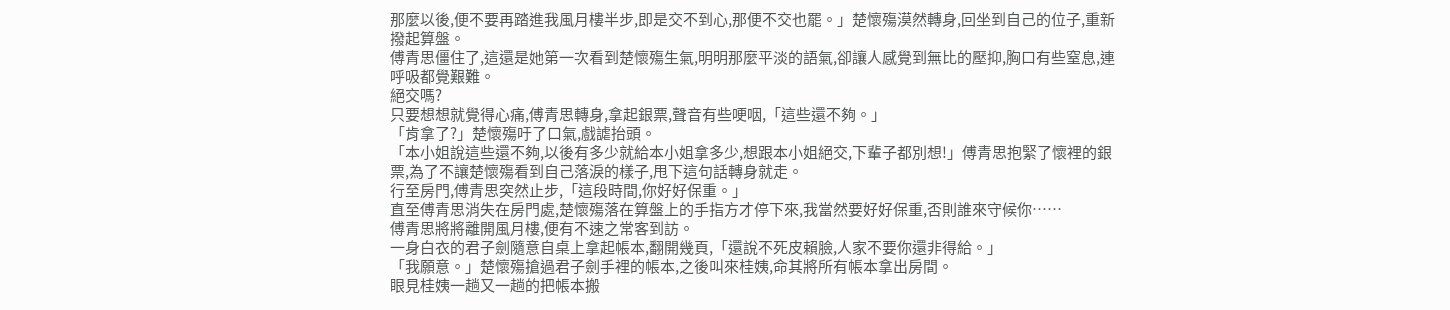那麼以後,便不要再踏進我風月樓半步,即是交不到心,那便不交也罷。」楚懷殤漠然轉身,回坐到自己的位子,重新撥起算盤。
傅青思僵住了,這還是她第一次看到楚懷殤生氣,明明那麼平淡的語氣,卻讓人感覺到無比的壓抑,胸口有些窒息,連呼吸都覺艱難。
絕交嗎?
只要想想就覺得心痛,傅青思轉身,拿起銀票,聲音有些哽咽,「這些還不夠。」
「肯拿了?」楚懷殤吁了口氣,戲謔抬頭。
「本小姐說這些還不夠,以後有多少就給本小姐拿多少,想跟本小姐絕交,下輩子都別想!」傅青思抱緊了懷裡的銀票,為了不讓楚懷殤看到自己落淚的樣子,甩下這句話轉身就走。
行至房門,傅青思突然止步,「這段時間,你好好保重。」
直至傅青思消失在房門處,楚懷殤落在算盤上的手指方才停下來,我當然要好好保重,否則誰來守候你……
傅青思將將離開風月樓,便有不速之常客到訪。
一身白衣的君子劍隨意自桌上拿起帳本,翻開幾頁,「還說不死皮賴臉,人家不要你還非得給。」
「我願意。」楚懷殤搶過君子劍手裡的帳本,之後叫來桂姨,命其將所有帳本拿出房間。
眼見桂姨一趟又一趟的把帳本搬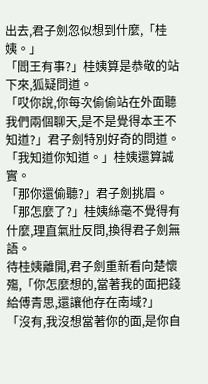出去,君子劍忽似想到什麼,「桂姨。」
「閻王有事?」桂姨算是恭敬的站下來,狐疑問道。
「哎你說,你每次偷偷站在外面聽我們兩個聊天,是不是覺得本王不知道?」君子劍特別好奇的問道。
「我知道你知道。」桂姨還算誠實。
「那你還偷聽?」君子劍挑眉。
「那怎麼了?」桂姨絲毫不覺得有什麼,理直氣壯反問,換得君子劍無語。
待桂姨離開,君子劍重新看向楚懷殤,「你怎麼想的,當著我的面把錢給傅青思,還讓他存在南域?」
「沒有,我沒想當著你的面,是你自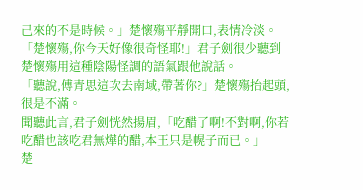己來的不是時候。」楚懷殤平靜開口,表情冷淡。
「楚懷殤,你今天好像很奇怪耶!」君子劍很少聽到楚懷殤用這種陰陽怪調的語氣跟他說話。
「聽說,傅青思這次去南域,帶著你?」楚懷殤抬起頭,很是不滿。
聞聽此言,君子劍恍然揚眉,「吃醋了啊!不對啊,你若吃醋也該吃君無燁的醋,本王只是幌子而已。」
楚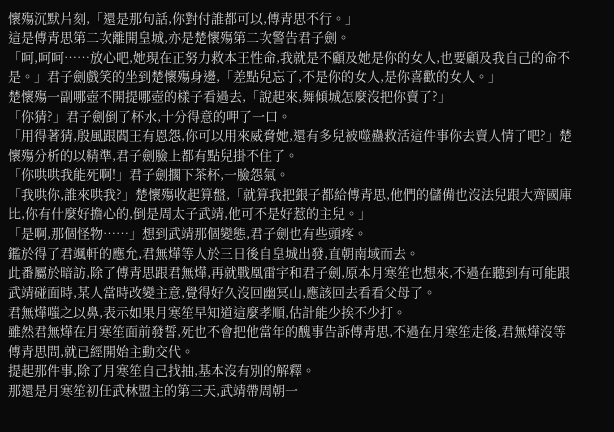懷殤沉默片刻,「還是那句話,你對付誰都可以,傅青思不行。」
這是傅青思第二次離開皇城,亦是楚懷殤第二次警告君子劍。
「呵,呵呵……放心吧,她現在正努力救本王性命,我就是不顧及她是你的女人,也要顧及我自己的命不是。」君子劍戲笑的坐到楚懷殤身邊,「差點兒忘了,不是你的女人,是你喜歡的女人。」
楚懷殤一副哪壺不開提哪壺的樣子看過去,「說起來,舞傾城怎麼沒把你賣了?」
「你猜?」君子劍倒了杯水,十分得意的呷了一口。
「用得著猜,殷風跟閻王有恩怨,你可以用來威脅她,還有多兒被噬蠱救活這件事你去賣人情了吧?」楚懷殤分析的以精準,君子劍臉上都有點兒掛不住了。
「你哄哄我能死啊!」君子劍擱下茶杯,一臉怨氣。
「我哄你,誰來哄我?」楚懷殤收起算盤,「就算我把銀子都給傅青思,他們的儲備也沒法兒跟大齊國庫比,你有什麼好擔心的,倒是周太子武靖,他可不是好惹的主兒。」
「是啊,那個怪物……」想到武靖那個變態,君子劍也有些頭疼。
鑑於得了君颯軒的應允,君無燁等人於三日後自皇城出發,直朝南域而去。
此番屬於暗訪,除了傅青思跟君無燁,再就戰凰雷宇和君子劍,原本月寒笙也想來,不過在聽到有可能跟武靖碰面時,某人當時改變主意,覺得好久沒回幽冥山,應該回去看看父母了。
君無燁嗤之以鼻,表示如果月寒笙早知道這麼孝順,估計能少挨不少打。
雖然君無燁在月寒笙面前發誓,死也不會把他當年的醜事告訴傅青思,不過在月寒笙走後,君無燁沒等傅青思問,就已經開始主動交代。
提起那件事,除了月寒笙自己找抽,基本沒有別的解釋。
那還是月寒笙初任武林盟主的第三天,武靖帶周朝一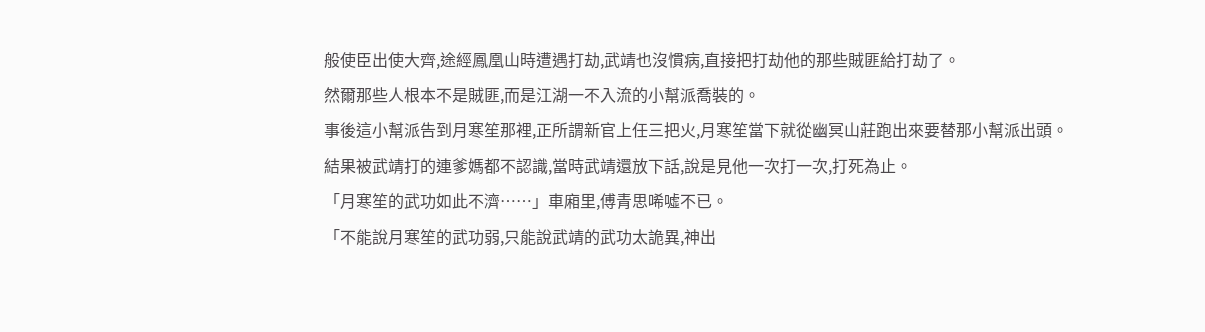般使臣出使大齊,途經鳳凰山時遭遇打劫,武靖也沒慣病,直接把打劫他的那些賊匪給打劫了。
然爾那些人根本不是賊匪,而是江湖一不入流的小幫派喬裝的。
事後這小幫派告到月寒笙那裡,正所謂新官上任三把火,月寒笙當下就從幽冥山莊跑出來要替那小幫派出頭。
結果被武靖打的連爹媽都不認識,當時武靖還放下話,說是見他一次打一次,打死為止。
「月寒笙的武功如此不濟……」車廂里,傅青思唏噓不已。
「不能說月寒笙的武功弱,只能說武靖的武功太詭異,神出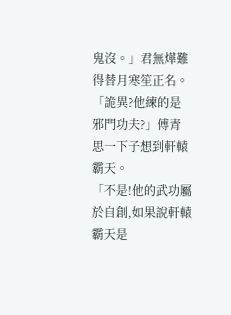鬼沒。」君無燁難得替月寒笙正名。
「詭異?他練的是邪門功夫?」傅青思一下子想到軒轅霸天。
「不是!他的武功屬於自創,如果說軒轅霸天是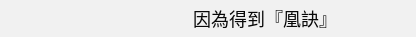因為得到『凰訣』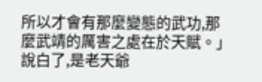所以才會有那麼變態的武功,那麼武靖的厲害之處在於天賦。」說白了,是老天爺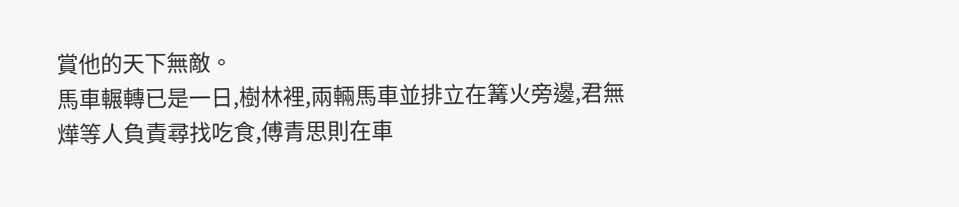賞他的天下無敵。
馬車輾轉已是一日,樹林裡,兩輛馬車並排立在篝火旁邊,君無燁等人負責尋找吃食,傅青思則在車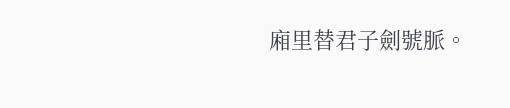廂里替君子劍號脈。